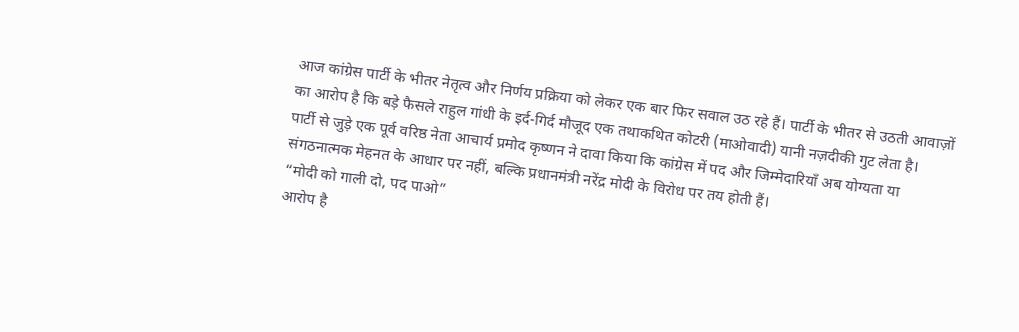आज कांग्रेस पार्टी के भीतर नेतृत्व और निर्णय प्रक्रिया को लेकर एक बार फिर सवाल उठ रहे हैं। पार्टी के भीतर से उठती आवाज़ों का आरोप है कि बड़े फैसले राहुल गांधी के इर्द-गिर्द मौजूद एक तथाकथित कोटरी (माओवादी) यानी नज़दीकी गुट लेता है।
पार्टी से जुड़े एक पूर्व वरिष्ठ नेता आचार्य प्रमोद कृष्णन ने दावा किया कि कांग्रेस में पद और जिम्मेदारियाँ अब योग्यता या संगठनात्मक मेहनत के आधार पर नहीं, बल्कि प्रधानमंत्री नरेंद्र मोदी के विरोध पर तय होती हैं।
“मोदी को गाली दो, पद पाओ”
आरोप है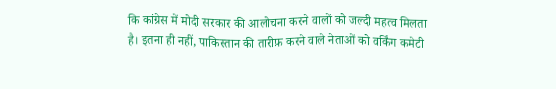कि कांग्रेस में मोदी सरकार की आलोचना करने वालों को जल्दी महत्व मिलता है। इतना ही नहीं, पाकिस्तान की तारीफ़ करने वाले नेताओं को वर्किंग कमेटी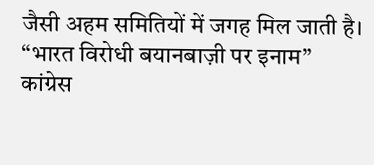जैसी अहम समितियों में जगह मिल जाती है।
“भारत विरोधी बयानबाज़ी पर इनाम”
कांग्रेस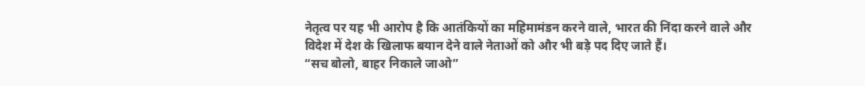नेतृत्व पर यह भी आरोप है कि आतंकियों का महिमामंडन करने वाले, भारत की निंदा करने वाले और विदेश में देश के खिलाफ बयान देने वाले नेताओं को और भी बड़े पद दिए जाते हैं।
“सच बोलो, बाहर निकाले जाओ”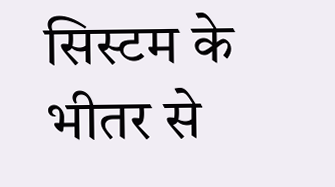सिस्टम के भीतर से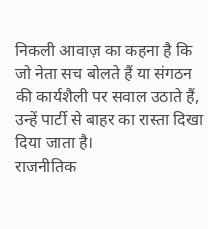निकली आवाज़ का कहना है कि जो नेता सच बोलते हैं या संगठन की कार्यशैली पर सवाल उठाते हैं, उन्हें पार्टी से बाहर का रास्ता दिखा दिया जाता है।
राजनीतिक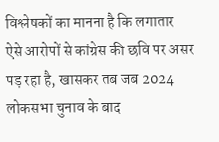विश्लेषकों का मानना है कि लगातार ऐसे आरोपों से कांग्रेस की छवि पर असर पड़ रहा है, खासकर तब जब 2024 लोकसभा चुनाव के बाद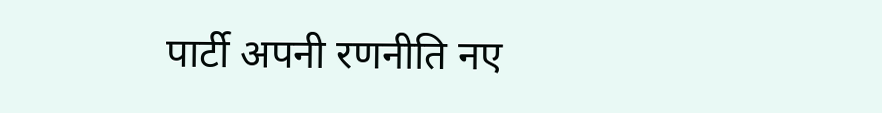पार्टी अपनी रणनीति नए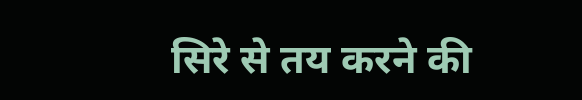सिरे से तय करने की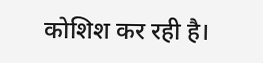कोशिश कर रही है।